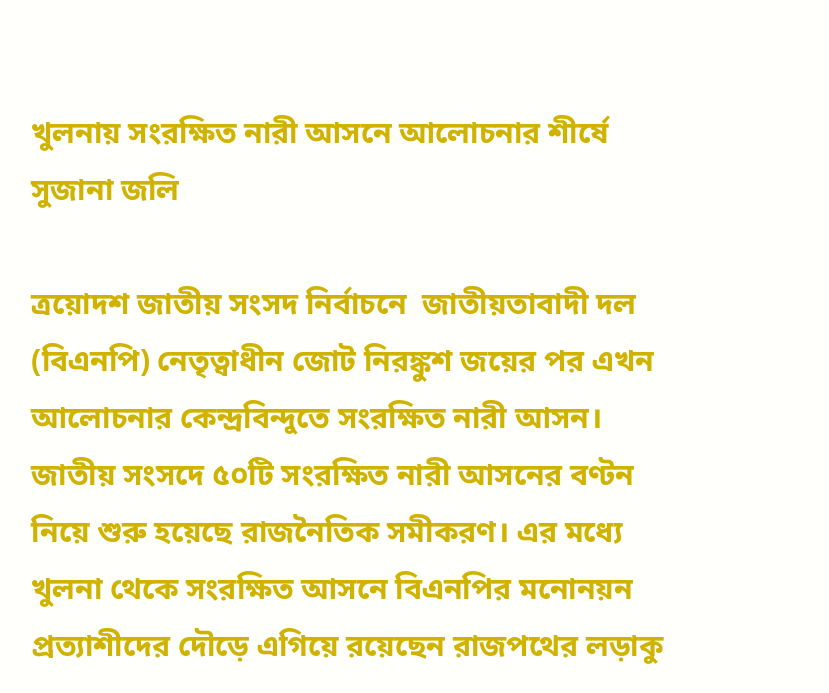খুলনায় সংরক্ষিত নারী আসনে আলোচনার শীর্ষে সুজানা জলি

ত্রয়োদশ জাতীয় সংসদ নির্বাচনে  জাতীয়তাবাদী দল (বিএনপি) নেতৃত্বাধীন জোট নিরঙ্কুশ জয়ের পর এখন আলোচনার কেন্দ্রবিন্দুতে সংরক্ষিত নারী আসন। জাতীয় সংসদে ৫০টি সংরক্ষিত নারী আসনের বণ্টন নিয়ে শুরু হয়েছে রাজনৈতিক সমীকরণ। এর মধ্যে খুলনা থেকে সংরক্ষিত আসনে বিএনপির মনোনয়ন প্রত্যাশীদের দৌড়ে এগিয়ে রয়েছেন রাজপথের লড়াকু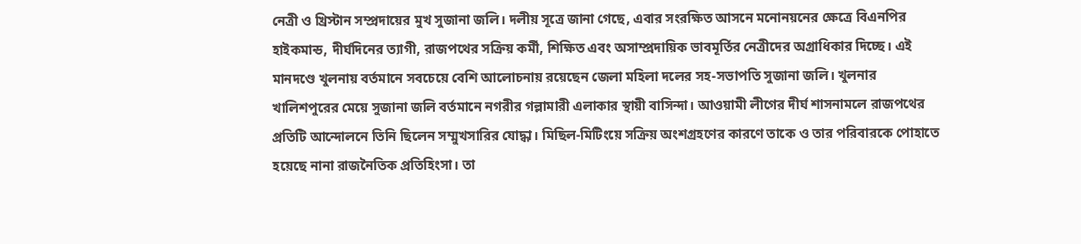নেত্রী ও খ্রিস্টান সম্প্রদায়ের মুখ সুজানা জলি। দলীয় সূত্রে জানা গেছে, এবার সংরক্ষিত আসনে মনোনয়নের ক্ষেত্রে বিএনপির হাইকমান্ড, দীর্ঘদিনের ত্যাগী, রাজপথের সক্রিয় কর্মী, শিক্ষিত এবং অসাম্প্রদায়িক ভাবমূর্তির নেত্রীদের অগ্রাধিকার দিচ্ছে। এই মানদণ্ডে খুলনায় বর্তমানে সবচেয়ে বেশি আলোচনায় রয়েছেন জেলা মহিলা দলের সহ-সভাপতি সুজানা জলি। খুলনার খালিশপুরের মেয়ে সুজানা জলি বর্তমানে নগরীর গল্লামারী এলাকার স্থায়ী বাসিন্দা। আওয়ামী লীগের দীর্ঘ শাসনামলে রাজপথের প্রতিটি আন্দোলনে তিনি ছিলেন সম্মুখসারির যোদ্ধা। মিছিল-মিটিংয়ে সক্রিয় অংশগ্রহণের কারণে তাকে ও তার পরিবারকে পোহাতে হয়েছে নানা রাজনৈতিক প্রতিহিংসা। তা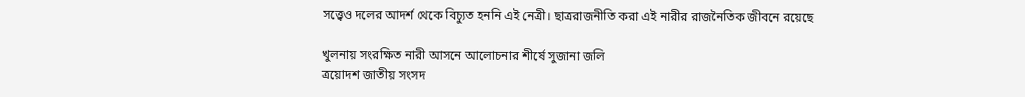সত্ত্বেও দলের আদর্শ থেকে বিচ্যুত হননি এই নেত্রী। ছাত্ররাজনীতি করা এই নারীর রাজনৈতিক জীবনে রয়েছে

খুলনায় সংরক্ষিত নারী আসনে আলোচনার শীর্ষে সুজানা জলি
ত্রয়োদশ জাতীয় সংসদ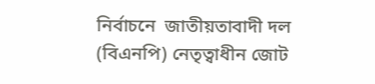নির্বাচনে  জাতীয়তাবাদী দল (বিএনপি) নেতৃত্বাধীন জোট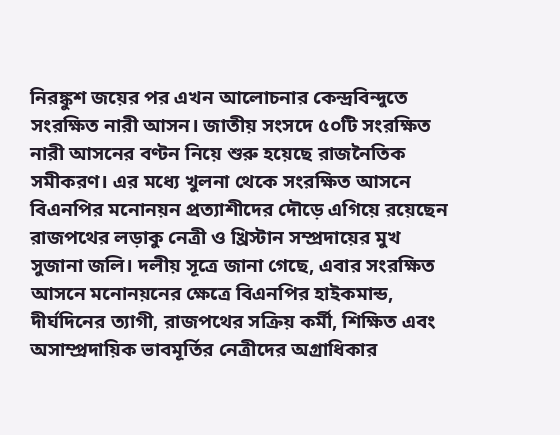নিরঙ্কুশ জয়ের পর এখন আলোচনার কেন্দ্রবিন্দুতে সংরক্ষিত নারী আসন। জাতীয় সংসদে ৫০টি সংরক্ষিত নারী আসনের বণ্টন নিয়ে শুরু হয়েছে রাজনৈতিক সমীকরণ। এর মধ্যে খুলনা থেকে সংরক্ষিত আসনে বিএনপির মনোনয়ন প্রত্যাশীদের দৌড়ে এগিয়ে রয়েছেন রাজপথের লড়াকু নেত্রী ও খ্রিস্টান সম্প্রদায়ের মুখ সুজানা জলি। দলীয় সূত্রে জানা গেছে, এবার সংরক্ষিত আসনে মনোনয়নের ক্ষেত্রে বিএনপির হাইকমান্ড, দীর্ঘদিনের ত্যাগী, রাজপথের সক্রিয় কর্মী, শিক্ষিত এবং অসাম্প্রদায়িক ভাবমূর্তির নেত্রীদের অগ্রাধিকার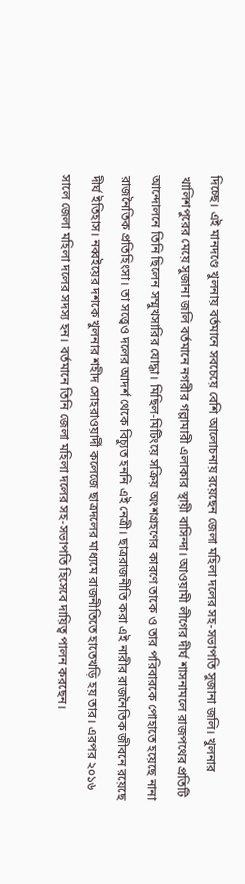দিচ্ছে। এই মানদণ্ডে খুলনায় বর্তমানে সবচেয়ে বেশি আলোচনায় রয়েছেন জেলা মহিলা দলের সহ-সভাপতি সুজানা জলি। খুলনার খালিশপুরের মেয়ে সুজানা জলি বর্তমানে নগরীর গল্লামারী এলাকার স্থায়ী বাসিন্দা। আওয়ামী লীগের দীর্ঘ শাসনামলে রাজপথের প্রতিটি আন্দোলনে তিনি ছিলেন সম্মুখসারির যোদ্ধা। মিছিল-মিটিংয়ে সক্রিয় অংশগ্রহণের কারণে তাকে ও তার পরিবারকে পোহাতে হয়েছে নানা রাজনৈতিক প্রতিহিংসা। তা সত্ত্বেও দলের আদর্শ থেকে বিচ্যুত হননি এই নেত্রী। ছাত্ররাজনীতি করা এই নারীর রাজনৈতিক জীবনে রয়েছে দীর্ঘ ইতিহাস। নব্বইয়ের দশকে খুলনার শহীদ সোহরাওয়ার্দী কলেজে ছাত্রদলের মাধ্যমে রাজনীতিতে হাতেখড়ি হয় তার। এরপর ২০১৬ সালে জেলা মহিলা দলের সদস্য হন। বর্তমানে তিনি জেলা মহিলা দলের সহ-সভাপতি হিসেবে দায়িত্ব পালন করছেন।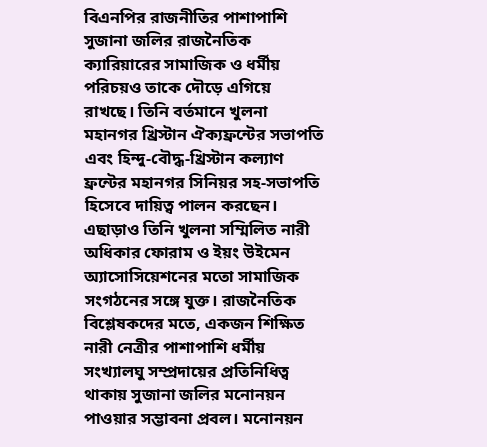বিএনপির রাজনীতির পাশাপাশি সুজানা জলির রাজনৈতিক ক্যারিয়ারের সামাজিক ও ধর্মীয় পরিচয়ও তাকে দৌড়ে এগিয়ে রাখছে। তিনি বর্তমানে খুলনা মহানগর খ্রিস্টান ঐক্যফ্রন্টের সভাপতি এবং হিন্দু-বৌদ্ধ-খ্রিস্টান কল্যাণ ফ্রন্টের মহানগর সিনিয়র সহ-সভাপতি হিসেবে দায়িত্ব পালন করছেন। এছাড়াও তিনি খুলনা সম্মিলিত নারী অধিকার ফোরাম ও ইয়ং উইমেন অ্যাসোসিয়েশনের মতো সামাজিক সংগঠনের সঙ্গে যুক্ত। রাজনৈতিক বিশ্লেষকদের মতে, একজন শিক্ষিত নারী নেত্রীর পাশাপাশি ধর্মীয় সংখ্যালঘু সম্প্রদায়ের প্রতিনিধিত্ব থাকায় সুজানা জলির মনোনয়ন পাওয়ার সম্ভাবনা প্রবল। মনোনয়ন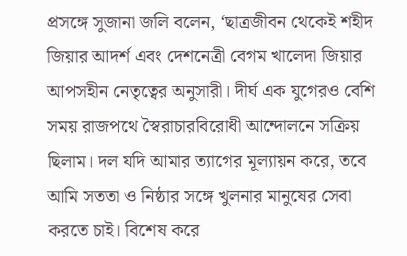প্রসঙ্গে সুজানা জলি বলেন, ‘ছাত্রজীবন থেকেই শহীদ জিয়ার আদর্শ এবং দেশনেত্রী বেগম খালেদা জিয়ার আপসহীন নেতৃত্বের অনুসারী। দীর্ঘ এক যুগেরও বেশি সময় রাজপথে স্বৈরাচারবিরোধী আন্দোলনে সক্রিয় ছিলাম। দল যদি আমার ত্যাগের মূল্যায়ন করে, তবে আমি সততা ও নিষ্ঠার সঙ্গে খুলনার মানুষের সেবা করতে চাই। বিশেষ করে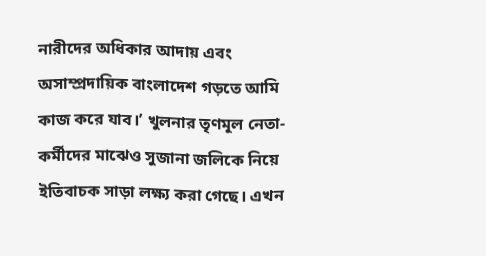নারীদের অধিকার আদায় এবং অসাম্প্রদায়িক বাংলাদেশ গড়তে আমি কাজ করে যাব।’ খুলনার তৃণমূল নেতা-কর্মীদের মাঝেও সুজানা জলিকে নিয়ে ইতিবাচক সাড়া লক্ষ্য করা গেছে। এখন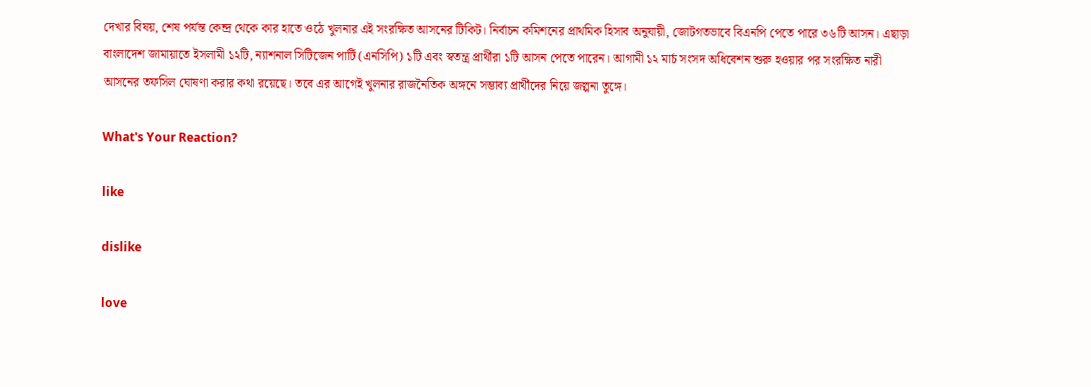দেখার বিষয়, শেষ পর্যন্ত কেন্দ্র থেকে কার হাতে ওঠে খুলনার এই সংরক্ষিত আসনের টিকিট। নির্বাচন কমিশনের প্রাথমিক হিসাব অনুযায়ী, জোটগতভাবে বিএনপি পেতে পারে ৩৬টি আসন। এছাড়া বাংলাদেশ জামায়াতে ইসলামী ১২টি, ন্যাশনাল সিটিজেন পার্টি (এনসিপি) ১টি এবং স্বতন্ত্র প্রার্থীরা ১টি আসন পেতে পারেন। আগামী ১২ মার্চ সংসদ অধিবেশন শুরু হওয়ার পর সংরক্ষিত নারী আসনের তফসিল ঘোষণা করার কথা রয়েছে। তবে এর আগেই খুলনার রাজনৈতিক অঙ্গনে সম্ভাব্য প্রার্থীদের নিয়ে জল্পনা তুঙ্গে।

What's Your Reaction?

like

dislike

love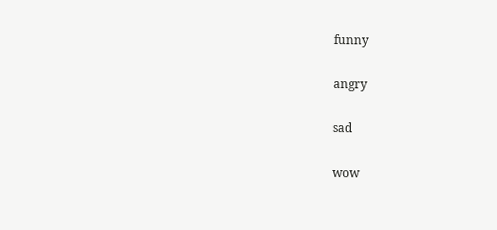funny

angry

sad

wow